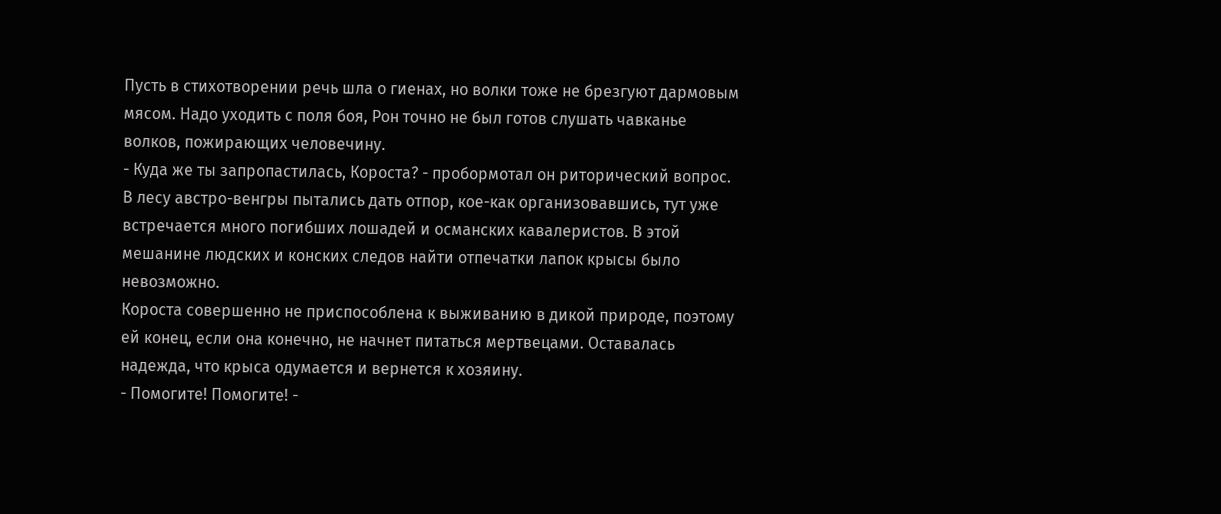Пусть в стихотворении речь шла о гиенах, но волки тоже не брезгуют дармовым мясом. Надо уходить с поля боя, Рон точно не был готов слушать чавканье волков, пожирающих человечину.
- Куда же ты запропастилась, Короста? - пробормотал он риторический вопрос.
В лесу австро-венгры пытались дать отпор, кое-как организовавшись, тут уже встречается много погибших лошадей и османских кавалеристов. В этой мешанине людских и конских следов найти отпечатки лапок крысы было невозможно.
Короста совершенно не приспособлена к выживанию в дикой природе, поэтому ей конец, если она конечно, не начнет питаться мертвецами. Оставалась надежда, что крыса одумается и вернется к хозяину.
- Помогите! Помогите! -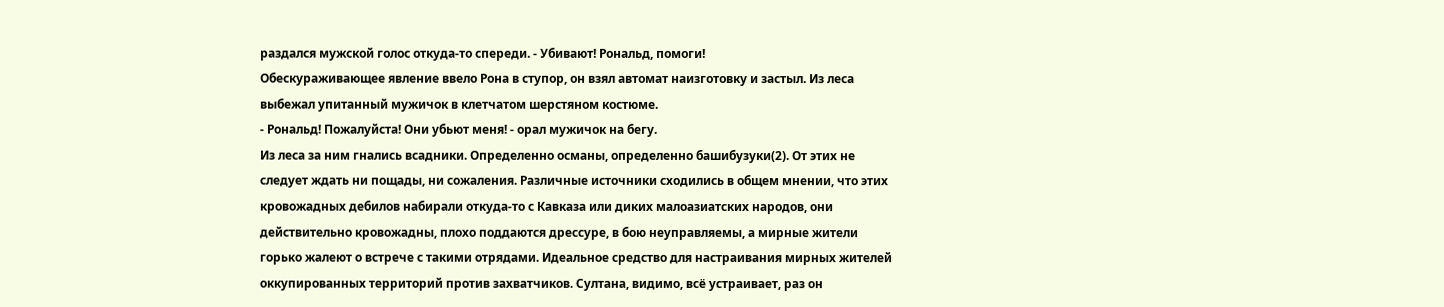раздался мужской голос откуда-то спереди. - Убивают! Рональд, помоги!
Обескураживающее явление ввело Рона в ступор, он взял автомат наизготовку и застыл. Из леса выбежал упитанный мужичок в клетчатом шерстяном костюме.
- Рональд! Пожалуйста! Они убьют меня! - орал мужичок на бегу.
Из леса за ним гнались всадники. Определенно османы, определенно башибузуки(2). От этих не следует ждать ни пощады, ни сожаления. Различные источники сходились в общем мнении, что этих кровожадных дебилов набирали откуда-то с Кавказа или диких малоазиатских народов, они действительно кровожадны, плохо поддаются дрессуре, в бою неуправляемы, а мирные жители горько жалеют о встрече с такими отрядами. Идеальное средство для настраивания мирных жителей оккупированных территорий против захватчиков. Султана, видимо, всё устраивает, раз он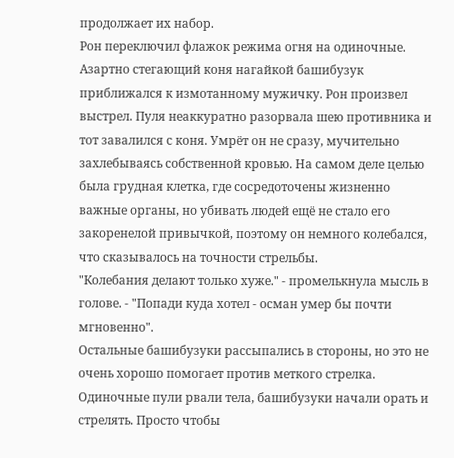продолжает их набор.
Рон переключил флажок режима огня на одиночные. Азартно стегающий коня нагайкой башибузук приближался к измотанному мужичку. Рон произвел выстрел. Пуля неаккуратно разорвала шею противника и тот завалился с коня. Умрёт он не сразу, мучительно захлебываясь собственной кровью. На самом деле целью была грудная клетка, где сосредоточены жизненно важные органы, но убивать людей ещё не стало его закоренелой привычкой, поэтому он немного колебался, что сказывалось на точности стрельбы.
"Колебания делают только хуже." - промелькнула мысль в голове. - "Попади куда хотел - осман умер бы почти мгновенно".
Остальные башибузуки рассыпались в стороны, но это не очень хорошо помогает против меткого стрелка. Одиночные пули рвали тела, башибузуки начали орать и стрелять. Просто чтобы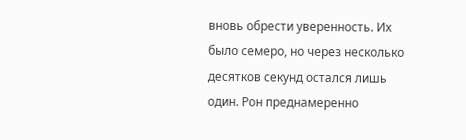вновь обрести уверенность. Их было семеро, но через несколько десятков секунд остался лишь один. Рон преднамеренно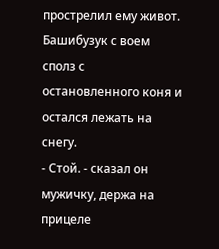прострелил ему живот. Башибузук с воем сполз с остановленного коня и остался лежать на снегу.
- Стой. - сказал он мужичку, держа на прицеле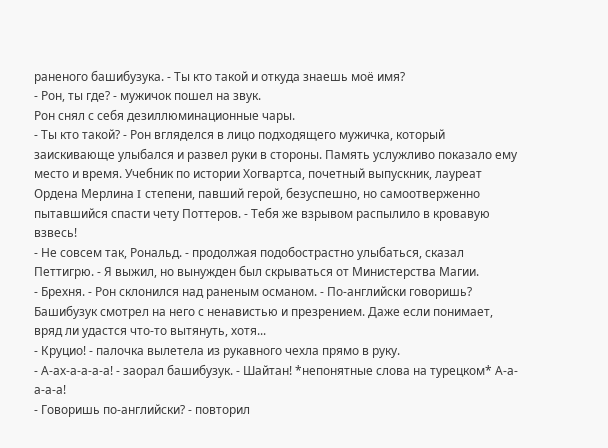раненого башибузука. - Ты кто такой и откуда знаешь моё имя?
- Рон, ты где? - мужичок пошел на звук.
Рон снял с себя дезиллюминационные чары.
- Ты кто такой? - Рон вгляделся в лицо подходящего мужичка, который заискивающе улыбался и развел руки в стороны. Память услужливо показало ему место и время. Учебник по истории Хогвартса, почетный выпускник, лауреат Ордена Мерлина I степени, павший герой, безуспешно, но самоотверженно пытавшийся спасти чету Поттеров. - Тебя же взрывом распылило в кровавую взвесь!
- Не совсем так, Рональд. - продолжая подобострастно улыбаться, сказал Петтигрю. - Я выжил, но вынужден был скрываться от Министерства Магии.
- Брехня. - Рон склонился над раненым османом. - По-английски говоришь?
Башибузук смотрел на него с ненавистью и презрением. Даже если понимает, вряд ли удастся что-то вытянуть, хотя...
- Круцио! - палочка вылетела из рукавного чехла прямо в руку.
- А-ах-а-а-а-а! - заорал башибузук. - Шайтан! *непонятные слова на турецком* А-а-а-а-а!
- Говоришь по-английски? - повторил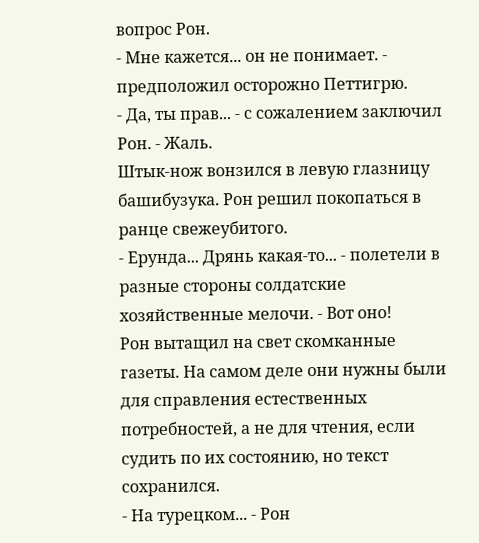вопрос Рон.
- Мне кажется... он не понимает. - предположил осторожно Петтигрю.
- Да, ты прав... - с сожалением заключил Рон. - Жаль.
Штык-нож вонзился в левую глазницу башибузука. Рон решил покопаться в ранце свежеубитого.
- Ерунда... Дрянь какая-то... - полетели в разные стороны солдатские хозяйственные мелочи. - Вот оно!
Рон вытащил на свет скомканные газеты. На самом деле они нужны были для справления естественных потребностей, а не для чтения, если судить по их состоянию, но текст сохранился.
- На турецком... - Рон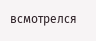всмотрелся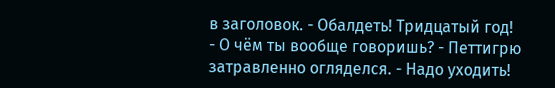в заголовок. - Обалдеть! Тридцатый год!
- О чём ты вообще говоришь? - Петтигрю затравленно огляделся. - Надо уходить!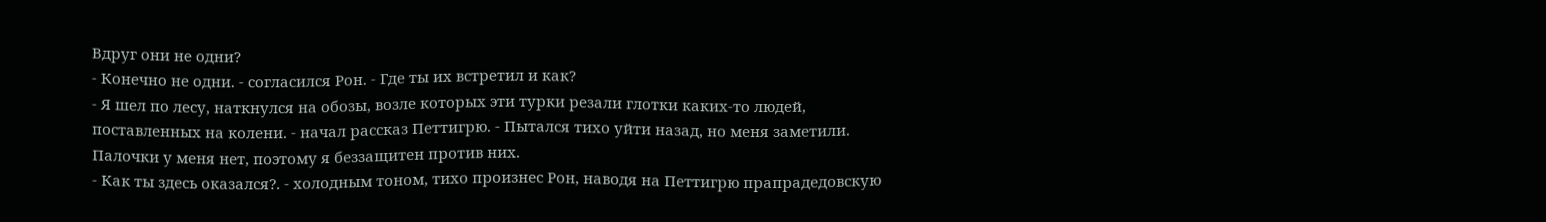Вдруг они не одни?
- Конечно не одни. - согласился Рон. - Где ты их встретил и как?
- Я шел по лесу, наткнулся на обозы, возле которых эти турки резали глотки каких-то людей, поставленных на колени. - начал рассказ Петтигрю. - Пытался тихо уйти назад, но меня заметили. Палочки у меня нет, поэтому я беззащитен против них.
- Как ты здесь оказался?. - холодным тоном, тихо произнес Рон, наводя на Петтигрю прапрадедовскую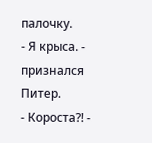палочку.
- Я крыса. - признался Питер.
- Короста?! -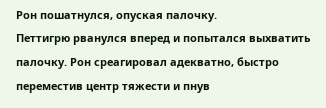Рон пошатнулся, опуская палочку.
Петтигрю рванулся вперед и попытался выхватить палочку. Рон среагировал адекватно, быстро переместив центр тяжести и пнув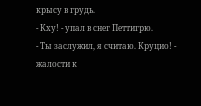крысу в грудь.
- Кху! - упал в снег Петтигрю.
- Ты заслужил, я считаю. Круцио! - жалости к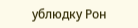ублюдку Рон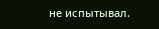не испытывал.